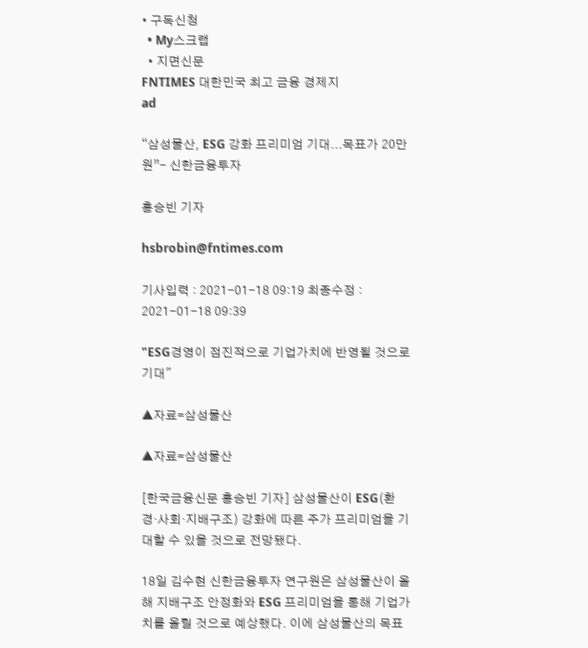• 구독신청
  • My스크랩
  • 지면신문
FNTIMES 대한민국 최고 금융 경제지
ad

“삼성물산, ESG 강화 프리미엄 기대...목표가 20만원”- 신한금융투자

홍승빈 기자

hsbrobin@fntimes.com

기사입력 : 2021-01-18 09:19 최종수정 : 2021-01-18 09:39

"ESG경영이 점진적으로 기업가치에 반영될 것으로 기대"

▲자료=삼성물산

▲자료=삼성물산

[한국금융신문 홍승빈 기자] 삼성물산이 ESG(환경·사회·지배구조) 강화에 따른 주가 프리미엄을 기대할 수 있을 것으로 전망됐다.

18일 김수현 신한금융투자 연구원은 삼성물산이 올해 지배구조 안정화와 ESG 프리미엄을 통해 기업가치를 올릴 것으로 예상했다. 이에 삼성물산의 목표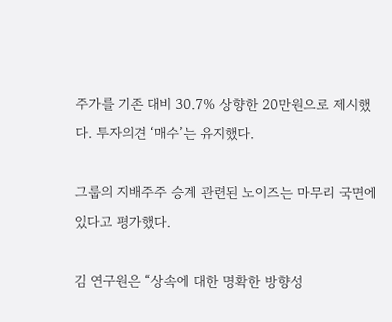주가를 기존 대비 30.7% 상향한 20만원으로 제시했다. 투자의견 ‘매수’는 유지했다.

그룹의 지배주주 승계 관련된 노이즈는 마무리 국면에 있다고 평가했다.

김 연구원은 “상속에 대한 명확한 방향성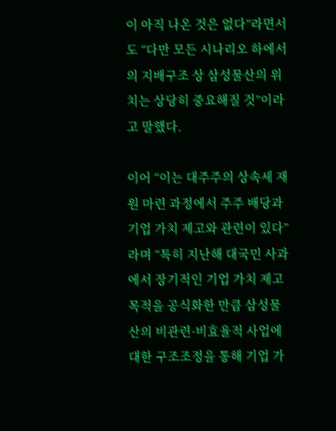이 아직 나온 것은 없다”라면서도 “다만 모든 시나리오 하에서의 지배구조 상 삼성물산의 위치는 상당히 중요해질 것”이라고 말했다.

이어 “이는 대주주의 상속세 재원 마련 과정에서 주주 배당과 기업 가치 제고와 관련이 있다”라며 “특히 지난해 대국민 사과에서 장기적인 기업 가치 제고 목적을 공식화한 만큼 삼성물산의 비관련·비효율적 사업에 대한 구조조정을 통해 기업 가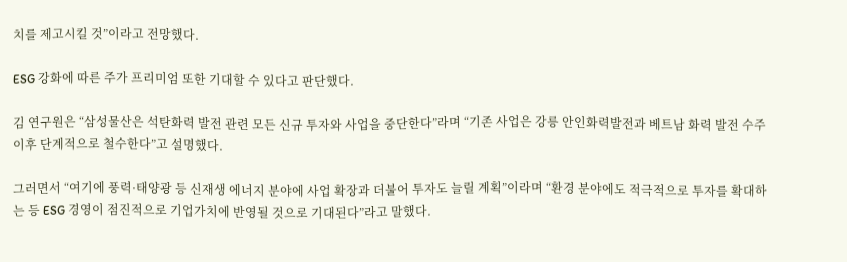치를 제고시킬 것”이라고 전망했다.

ESG 강화에 따른 주가 프리미엄 또한 기대할 수 있다고 판단했다.

김 연구원은 “삼성물산은 석탄화력 발전 관련 모든 신규 투자와 사업을 중단한다”라며 “기존 사업은 강릉 안인화력발전과 베트남 화력 발전 수주 이후 단계적으로 철수한다”고 설명했다.

그러면서 “여기에 풍력·태양광 등 신재생 에너지 분야에 사업 확장과 더불어 투자도 늘릴 계획”이라며 “환경 분야에도 적극적으로 투자를 확대하는 등 ESG 경영이 점진적으로 기업가치에 반영될 것으로 기대된다”라고 말했다.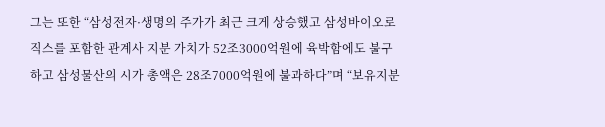그는 또한 “삼성전자·생명의 주가가 최근 크게 상승했고 삼성바이오로직스를 포함한 관계사 지분 가치가 52조3000억원에 육박함에도 불구하고 삼성물산의 시가 총액은 28조7000억원에 불과하다”며 “보유지분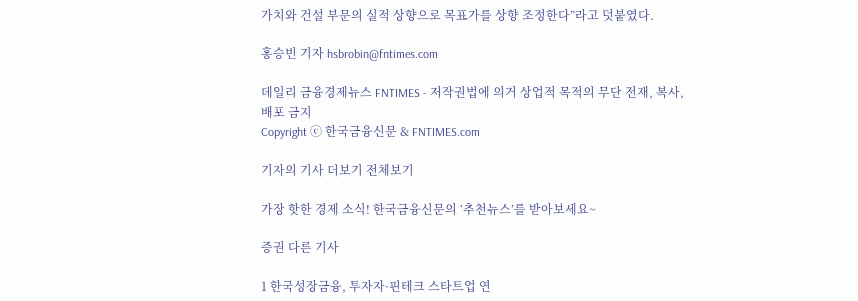가치와 건설 부문의 실적 상향으로 목표가를 상향 조정한다”라고 덧붙였다.

홍승빈 기자 hsbrobin@fntimes.com

데일리 금융경제뉴스 FNTIMES - 저작권법에 의거 상업적 목적의 무단 전재, 복사, 배포 금지
Copyright ⓒ 한국금융신문 & FNTIMES.com

기자의 기사 더보기 전체보기

가장 핫한 경제 소식! 한국금융신문의 ‘추천뉴스’를 받아보세요~

증권 다른 기사

1 한국성장금융, 투자자·핀테크 스타트업 연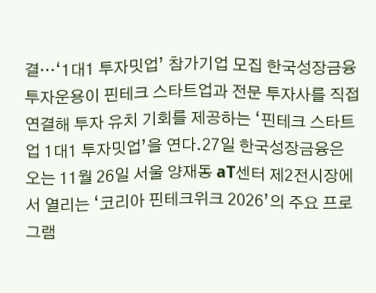결…‘1대1 투자밋업’ 참가기업 모집 한국성장금융투자운용이 핀테크 스타트업과 전문 투자사를 직접 연결해 투자 유치 기회를 제공하는 ‘핀테크 스타트업 1대1 투자밋업’을 연다.27일 한국성장금융은 오는 11월 26일 서울 양재동 aT센터 제2전시장에서 열리는 ‘코리아 핀테크위크 2026’의 주요 프로그램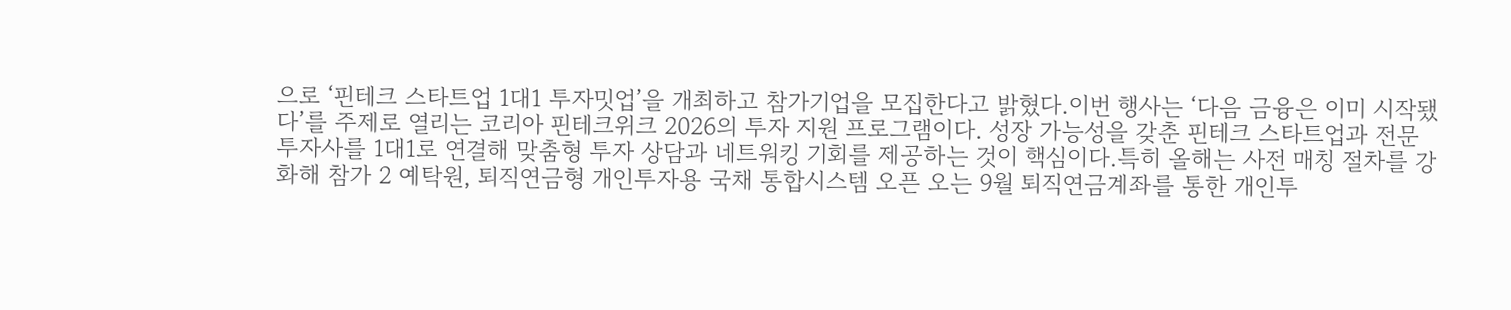으로 ‘핀테크 스타트업 1대1 투자밋업’을 개최하고 참가기업을 모집한다고 밝혔다.이번 행사는 ‘다음 금융은 이미 시작됐다’를 주제로 열리는 코리아 핀테크위크 2026의 투자 지원 프로그램이다. 성장 가능성을 갖춘 핀테크 스타트업과 전문 투자사를 1대1로 연결해 맞춤형 투자 상담과 네트워킹 기회를 제공하는 것이 핵심이다.특히 올해는 사전 매칭 절차를 강화해 참가 2 예탁원, 퇴직연금형 개인투자용 국채 통합시스템 오픈 오는 9월 퇴직연금계좌를 통한 개인투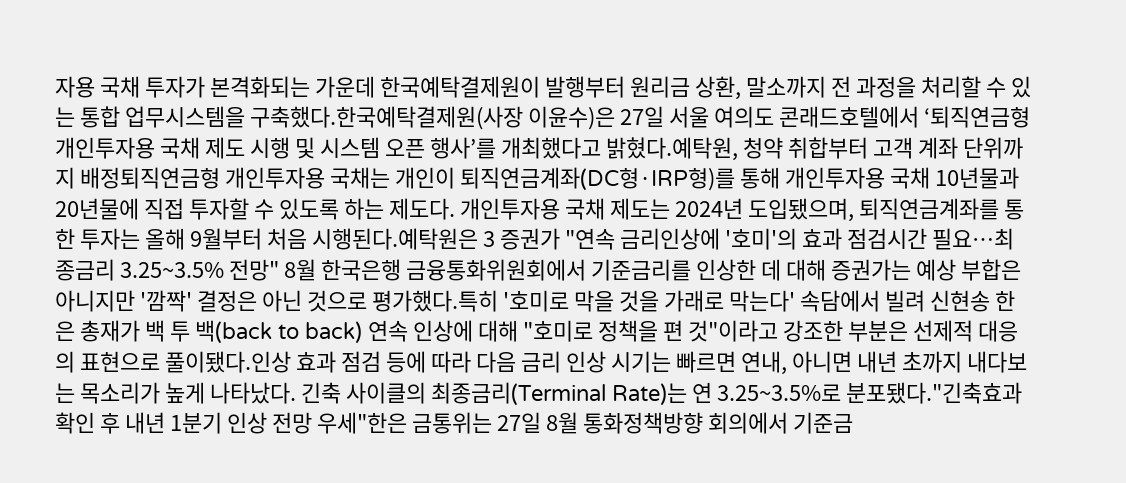자용 국채 투자가 본격화되는 가운데 한국예탁결제원이 발행부터 원리금 상환, 말소까지 전 과정을 처리할 수 있는 통합 업무시스템을 구축했다.한국예탁결제원(사장 이윤수)은 27일 서울 여의도 콘래드호텔에서 ‘퇴직연금형 개인투자용 국채 제도 시행 및 시스템 오픈 행사’를 개최했다고 밝혔다.예탁원, 청약 취합부터 고객 계좌 단위까지 배정퇴직연금형 개인투자용 국채는 개인이 퇴직연금계좌(DC형·IRP형)를 통해 개인투자용 국채 10년물과 20년물에 직접 투자할 수 있도록 하는 제도다. 개인투자용 국채 제도는 2024년 도입됐으며, 퇴직연금계좌를 통한 투자는 올해 9월부터 처음 시행된다.예탁원은 3 증권가 "연속 금리인상에 '호미'의 효과 점검시간 필요…최종금리 3.25~3.5% 전망" 8월 한국은행 금융통화위원회에서 기준금리를 인상한 데 대해 증권가는 예상 부합은 아니지만 '깜짝' 결정은 아닌 것으로 평가했다.특히 '호미로 막을 것을 가래로 막는다' 속담에서 빌려 신현송 한은 총재가 백 투 백(back to back) 연속 인상에 대해 "호미로 정책을 편 것"이라고 강조한 부분은 선제적 대응의 표현으로 풀이됐다.인상 효과 점검 등에 따라 다음 금리 인상 시기는 빠르면 연내, 아니면 내년 초까지 내다보는 목소리가 높게 나타났다. 긴축 사이클의 최종금리(Terminal Rate)는 연 3.25~3.5%로 분포됐다."긴축효과 확인 후 내년 1분기 인상 전망 우세"한은 금통위는 27일 8월 통화정책방향 회의에서 기준금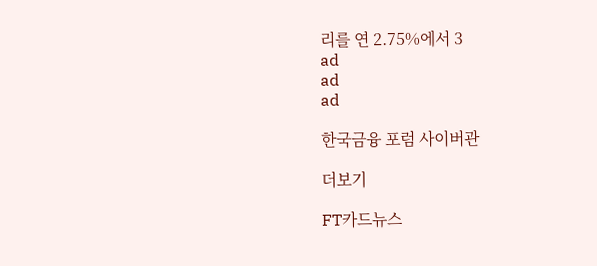리를 연 2.75%에서 3
ad
ad
ad

한국금융 포럼 사이버관

더보기

FT카드뉴스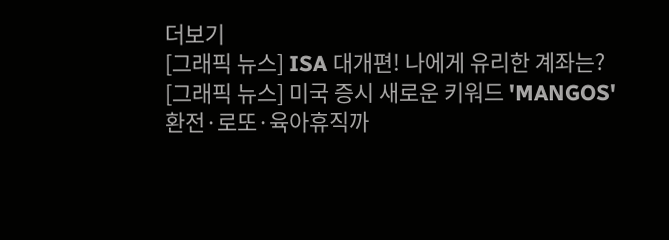더보기
[그래픽 뉴스] ISA 대개편! 나에게 유리한 계좌는?
[그래픽 뉴스] 미국 증시 새로운 키워드 'MANGOS'
환전·로또·육아휴직까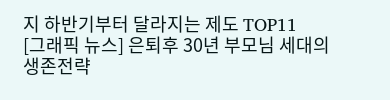지 하반기부터 달라지는 제도 TOP11
[그래픽 뉴스] 은퇴후 30년 부모님 세대의 생존전략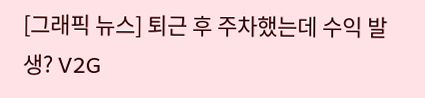[그래픽 뉴스] 퇴근 후 주차했는데 수익 발생? V2G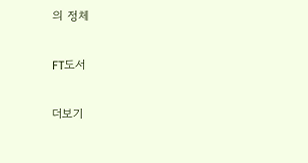의 정체

FT도서

더보기